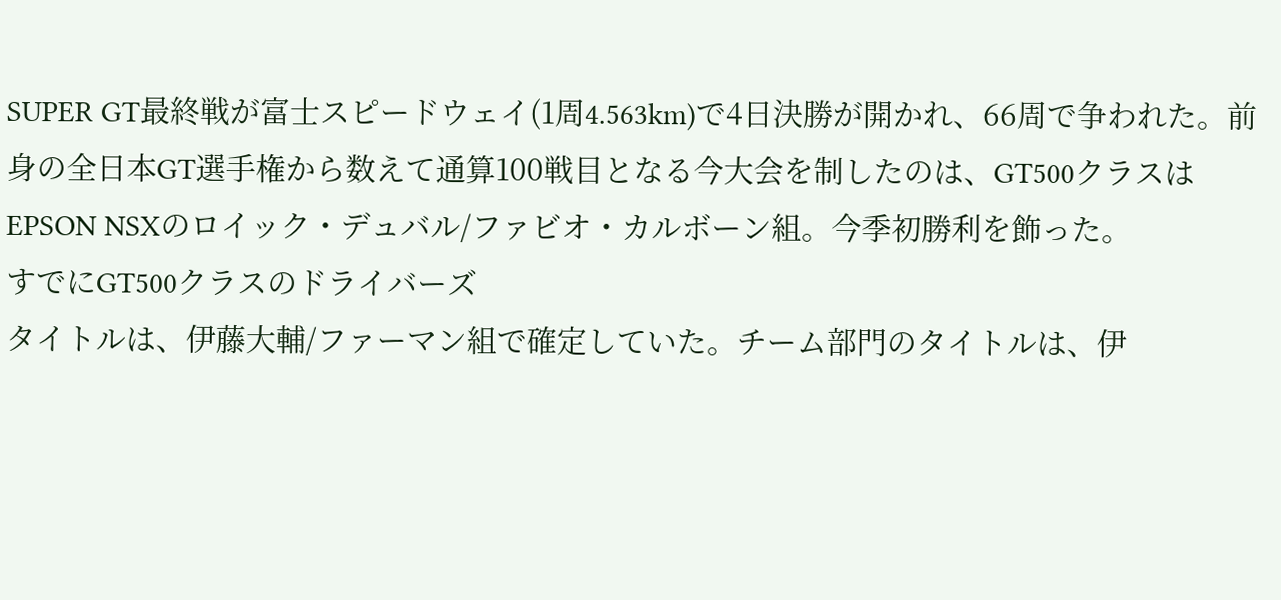SUPER GT最終戦が富士スピードウェイ(1周4.563km)で4日決勝が開かれ、66周で争われた。前身の全日本GT選手権から数えて通算100戦目となる今大会を制したのは、GT500クラスは
EPSON NSXのロイック・デュバル/ファビオ・カルボーン組。今季初勝利を飾った。
すでにGT500クラスのドライバーズ
タイトルは、伊藤大輔/ファーマン組で確定していた。チーム部門のタイトルは、伊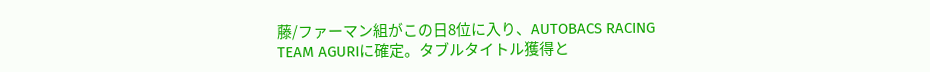藤/ファーマン組がこの日8位に入り、AUTOBACS RACING
TEAM AGURIに確定。タブルタイトル獲得と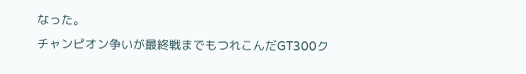なった。
チャンピオン争いが最終戦までもつれこんだGT300ク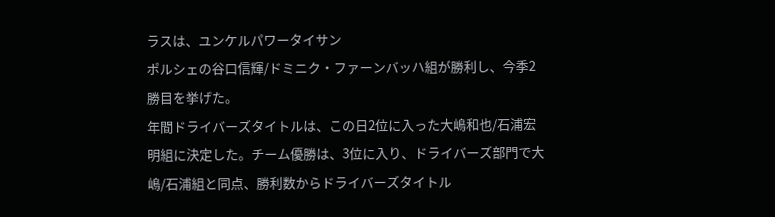ラスは、ユンケルパワータイサン
ポルシェの谷口信輝/ドミニク・ファーンバッハ組が勝利し、今季2勝目を挙げた。
年間ドライバーズタイトルは、この日2位に入った大嶋和也/石浦宏明組に決定した。チーム優勝は、3位に入り、ドライバーズ部門で大嶋/石浦組と同点、勝利数からドライバーズタイトル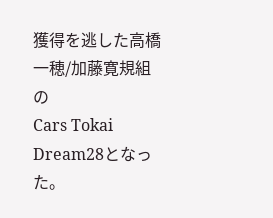獲得を逃した高橋一穂/加藤寛規組の
Cars Tokai
Dream28となった。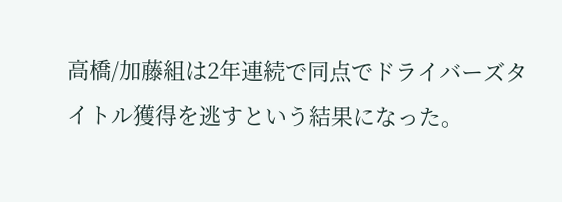高橋/加藤組は2年連続で同点でドライバーズタイトル獲得を逃すという結果になった。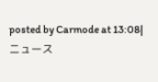posted by Carmode at 13:08|
ニュース